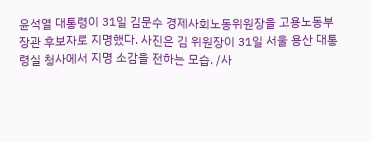윤석열 대통령이 31일 김문수 경제사회노동위원장을 고용노동부 장관 후보자로 지명했다. 사진은 김 위원장이 31일 서울 용산 대통령실 청사에서 지명 소감을 전하는 모습. /사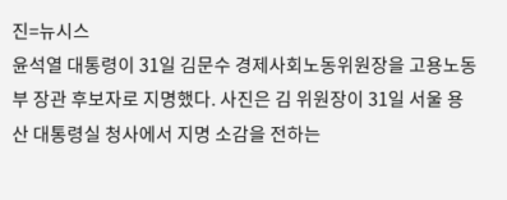진=뉴시스
윤석열 대통령이 31일 김문수 경제사회노동위원장을 고용노동부 장관 후보자로 지명했다. 사진은 김 위원장이 31일 서울 용산 대통령실 청사에서 지명 소감을 전하는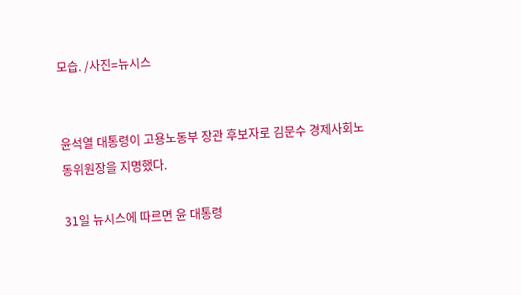모습. /사진=뉴시스


윤석열 대통령이 고용노동부 장관 후보자로 김문수 경제사회노동위원장을 지명했다.

31일 뉴시스에 따르면 윤 대통령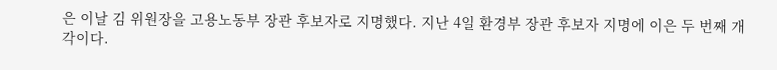은 이날 김 위원장을 고용노동부 장관 후보자로 지명했다. 지난 4일 환경부 장관 후보자 지명에 이은 두 번째 개각이다.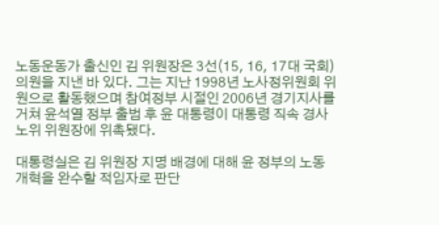노동운동가 출신인 김 위원장은 3선(15, 16, 17대 국회) 의원을 지낸 바 있다. 그는 지난 1998년 노사정위원회 위원으로 활동했으며 참여정부 시절인 2006년 경기지사를 거쳐 윤석열 정부 출범 후 윤 대통령이 대통령 직속 경사노위 위원장에 위촉됐다.

대통령실은 김 위원장 지명 배경에 대해 윤 정부의 노동 개혁을 완수할 적임자로 판단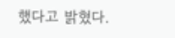했다고 밝혔다.